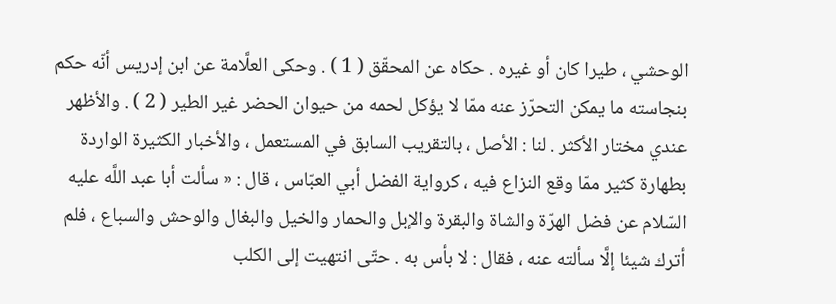الوحشي ، طيرا كان أو غيره . حكاه عن المحقّق ( 1 ) . وحكى العلَّامة عن ابن إدريس أنّه حكم بنجاسته ما يمكن التحرّز عنه ممّا لا يؤكل لحمه من حيوان الحضر غير الطير ( 2 ) . والأظهر عندي مختار الأكثر . لنا : الأصل ، بالتقريب السابق في المستعمل ، والأخبار الكثيرة الواردة بطهارة كثير ممّا وقع النزاع فيه ، كرواية الفضل أبي العبّاس ، قال : « سألت أبا عبد اللَّه عليه السّلام عن فضل الهرّة والشاة والبقرة والإبل والحمار والخيل والبغال والوحش والسباع ، فلم أترك شيئا إلَّا سألته عنه ، فقال : لا بأس به . حتّى انتهيت إلى الكلب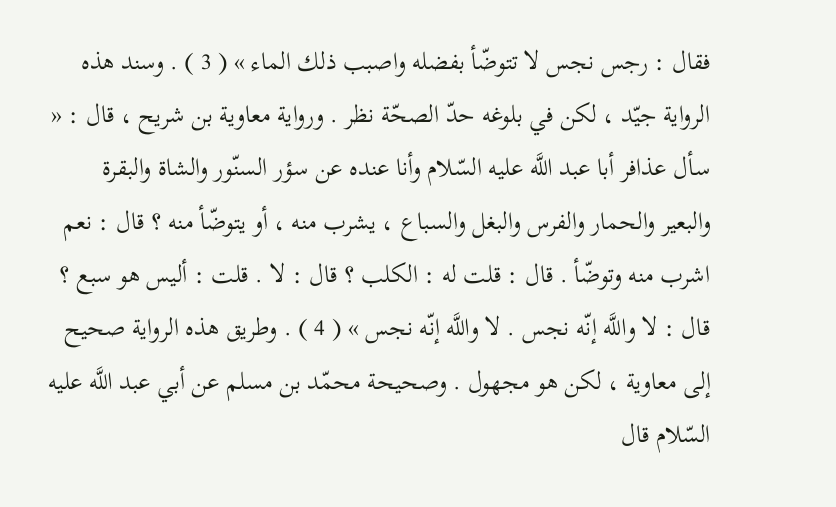فقال : رجس نجس لا تتوضّأ بفضله واصبب ذلك الماء » ( 3 ) . وسند هذه الرواية جيّد ، لكن في بلوغه حدّ الصحّة نظر . ورواية معاوية بن شريح ، قال : « سأل عذافر أبا عبد اللَّه عليه السّلام وأنا عنده عن سؤر السنّور والشاة والبقرة والبعير والحمار والفرس والبغل والسباع ، يشرب منه ، أو يتوضّأ منه ؟ قال : نعم اشرب منه وتوضّأ . قال : قلت له : الكلب ؟ قال : لا . قلت : أليس هو سبع ؟ قال : لا واللَّه إنّه نجس . لا واللَّه إنّه نجس » ( 4 ) . وطريق هذه الرواية صحيح إلى معاوية ، لكن هو مجهول . وصحيحة محمّد بن مسلم عن أبي عبد اللَّه عليه السّلام قال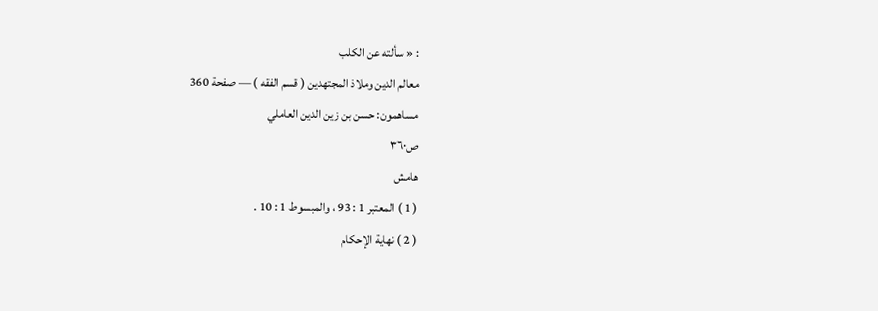: « سألته عن الكلب
معالم الدين وملاذ المجتهدين ( قسم الفقه ) — صفحة 360
مساهمون: حسن بن زين الدين العاملي
ص٣٦٠
هامش
( 1 ) المعتبر 1 : 93 ، والمبسوط 1 : 10 .
( 2 ) نهاية الإحكام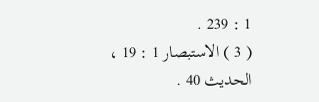1 : 239 .
( 3 ) الاستبصار 1 : 19 ، الحديث 40 .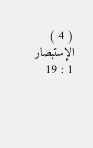( 4 ) الإستبصار 1 : 19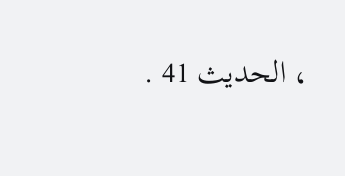، الحديث 41 .